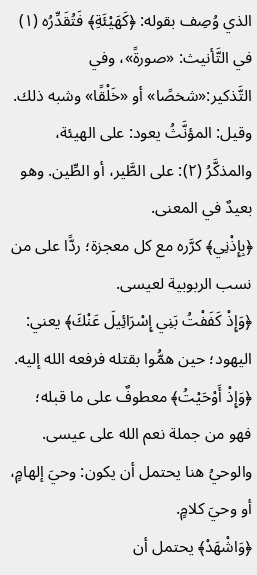الذي وُصِف بقوله: ﴿كَهَيْئَةِ﴾ فَتُقَدِّرُه (١) في التَّأنيث: «صورةً»، وفي التَّذكير:«شخصًا» أو «خَلْقًا» وشبه ذلك.
وقيل: المؤنَّثُ يعود: على الهيئة، والمذكَّرُ (٢): على الطَّير، أو الطِّين. وهو بعيدٌ في المعنى.
﴿بِإِذْنِي﴾ كرَّره مع كل معجزة؛ ردًّا على من نسب الربوبية لعيسى.
﴿وَإِذْ كَفَفْتُ بَنِي إِسْرَائِيلَ عَنْكَ﴾ يعني: اليهود؛ حين همُّوا بقتله فرفعه الله إليه.
﴿وَإِذْ أَوْحَيْتُ﴾ معطوفٌ على ما قبله؛ فهو من جملة نعم الله على عيسى.
والوحيُ هنا يحتمل أن يكون: وحيَ إلهامٍ، أو وحيَ كلامٍ.
﴿وَاشْهَدْ﴾ يحتمل أن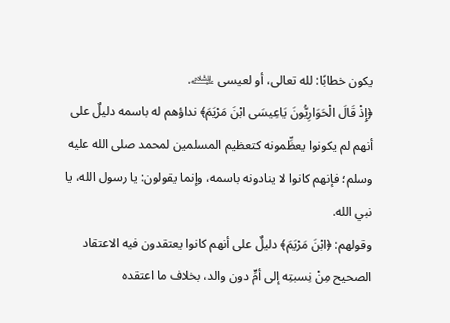يكون خطابًا: لله تعالى، أو لعيسى ﵇.
﴿إِذْ قَالَ الْحَوَارِيُّونَ يَاعِيسَى ابْنَ مَرْيَمَ﴾ نداؤهم له باسمه دليلٌ على أنهم لم يكونوا يعظِّمونه كتعظيم المسلمين لمحمد صلى الله عليه وسلم؛ فإنهم كانوا لا ينادونه باسمه، وإنما يقولون: يا رسول الله، يا نبي الله.
وقولهم: ﴿ابْنَ مَرْيَمَ﴾ دليلٌ على أنهم كانوا يعتقدون فيه الاعتقاد الصحيح مِنْ نِسبتِه إلى أمٍّ دون والد، بخلاف ما اعتقده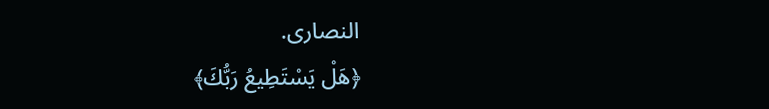النصارى.
﴿هَلْ يَسْتَطِيعُ رَبُّكَ﴾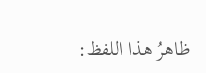ظاهرُ هذا اللفظ: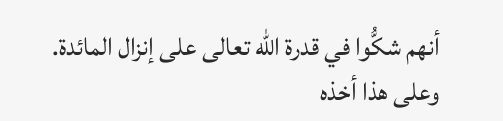أنهم شكُّوا في قدرة الله تعالى على إنزال المائدة. وعلى هذا أخذه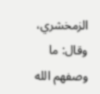الزمخشري، وقال: ما وصفهم الله